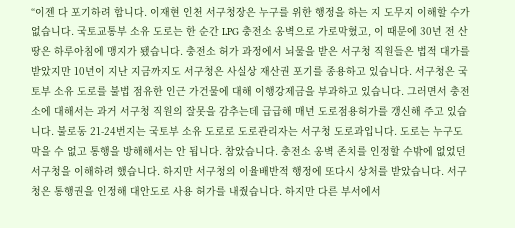“이젠 다 포기하려 합니다. 이재현 인천 서구청장은 누구를 위한 행정을 하는 지 도무지 이해할 수가 없습니다. 국토교통부 소유 도로는 한 순간 LPG 충전소 옹벽으로 가로막혔고, 이 때문에 30년 전 산 땅은 하루아침에 맹지가 됐습니다. 충전소 허가 과정에서 뇌물을 받은 서구청 직원들은 법적 대가를 받았지만 10년이 지난 지금까지도 서구청은 사실상 재산권 포기를 종용하고 있습니다. 서구청은 국토부 소유 도로를 불법 점유한 인근 가건물에 대해 이행강제금을 부과하고 있습니다. 그러면서 충전소에 대해서는 과거 서구청 직원의 잘못을 감추는데 급급해 매년 도로점용허가를 갱신해 주고 있습니다. 불로동 21-24번지는 국토부 소유 도로로 도로관리자는 서구청 도로과입니다. 도로는 누구도 막을 수 없고 통행을 방해해서는 안 됩니다. 참았습니다. 충전소 옹벽 존치를 인정할 수밖에 없었던 서구청을 이해하려 했습니다. 하지만 서구청의 이율배반적 행정에 또다시 상처를 받았습니다. 서구청은 통행권을 인정해 대안도로 사용 허가를 내줬습니다. 하지만 다른 부서에서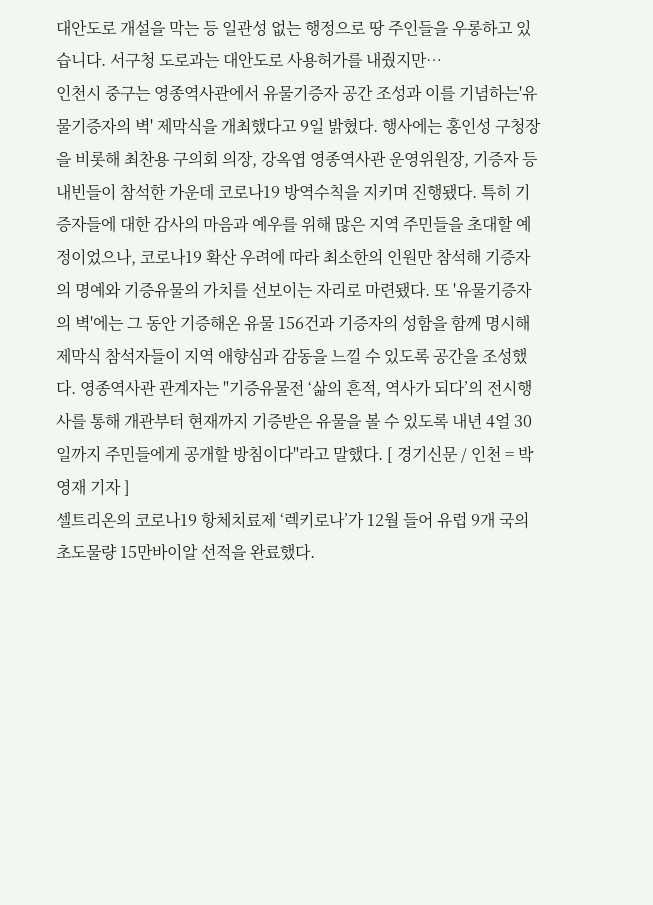대안도로 개설을 막는 등 일관성 없는 행정으로 땅 주인들을 우롱하고 있습니다. 서구청 도로과는 대안도로 사용허가를 내줬지만…
인천시 중구는 영종역사관에서 유물기증자 공간 조성과 이를 기념하는'유물기증자의 벽' 제막식을 개최했다고 9일 밝혔다. 행사에는 홍인성 구청장을 비롯해 최찬용 구의회 의장, 강옥엽 영종역사관 운영위원장, 기증자 등 내빈들이 참석한 가운데 코로나19 방역수칙을 지키며 진행됐다. 특히 기증자들에 대한 감사의 마음과 예우를 위해 많은 지역 주민들을 초대할 예정이었으나, 코로나19 확산 우려에 따라 최소한의 인원만 참석해 기증자의 명예와 기증유물의 가치를 선보이는 자리로 마련됐다. 또 '유물기증자의 벽'에는 그 동안 기증해온 유물 156건과 기증자의 성함을 함께 명시해 제막식 참석자들이 지역 애향심과 감동을 느낄 수 있도록 공간을 조성했다. 영종역사관 관계자는 "기증유물전 ‘삶의 흔적, 역사가 되다’의 전시행사를 통해 개관부터 현재까지 기증받은 유물을 볼 수 있도록 내년 4얼 30일까지 주민들에게 공개할 방침이다"라고 말했다. [ 경기신문 / 인천 = 박영재 기자 ]
셀트리온의 코로나19 항체치료제 ‘렉키로나’가 12월 들어 유럽 9개 국의 초도물량 15만바이알 선적을 완료했다.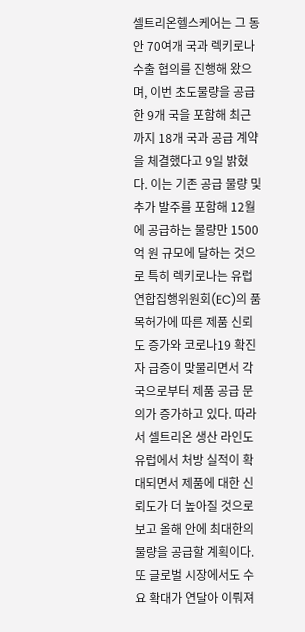셀트리온헬스케어는 그 동안 70여개 국과 렉키로나 수출 협의를 진행해 왔으며, 이번 초도물량을 공급한 9개 국을 포함해 최근까지 18개 국과 공급 계약을 체결했다고 9일 밝혔다. 이는 기존 공급 물량 및 추가 발주를 포함해 12월에 공급하는 물량만 1500억 원 규모에 달하는 것으로 특히 렉키로나는 유럽연합집행위원회(EC)의 품목허가에 따른 제품 신뢰도 증가와 코로나19 확진자 급증이 맞물리면서 각국으로부터 제품 공급 문의가 증가하고 있다. 따라서 셀트리온 생산 라인도 유럽에서 처방 실적이 확대되면서 제품에 대한 신뢰도가 더 높아질 것으로 보고 올해 안에 최대한의 물량을 공급할 계획이다. 또 글로벌 시장에서도 수요 확대가 연달아 이뤄져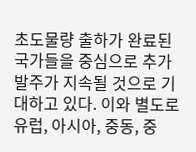초도물량 출하가 완료된 국가들을 중심으로 추가 발주가 지속될 것으로 기대하고 있다. 이와 별도로 유럽, 아시아, 중동, 중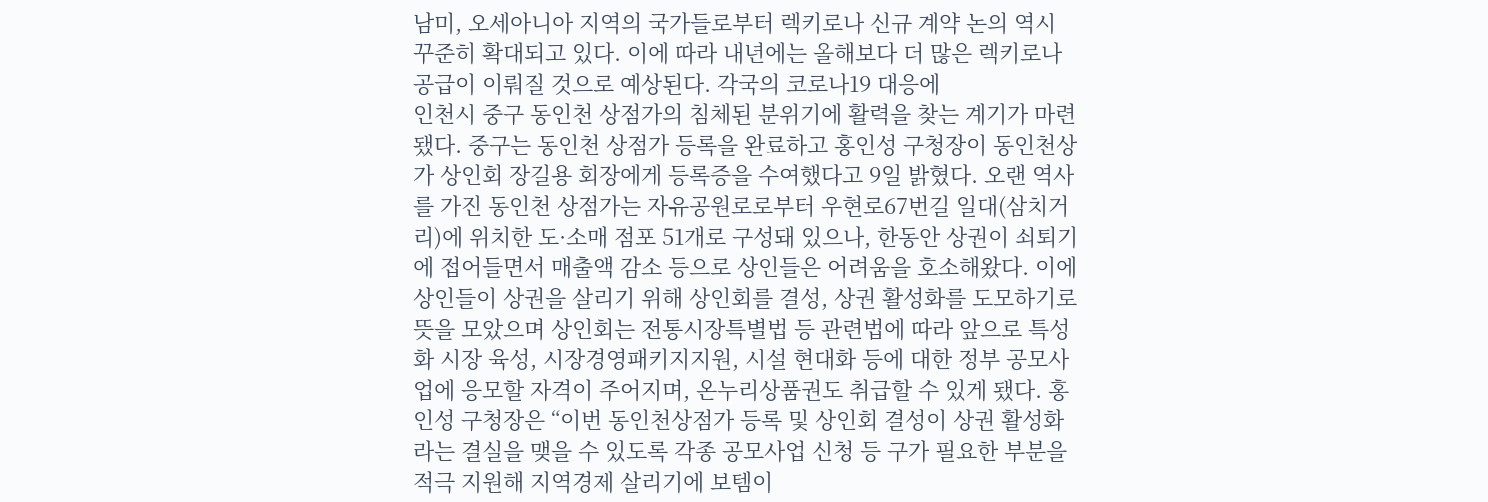남미, 오세아니아 지역의 국가들로부터 렉키로나 신규 계약 논의 역시 꾸준히 확대되고 있다. 이에 따라 내년에는 올해보다 더 많은 렉키로나 공급이 이뤄질 것으로 예상된다. 각국의 코로나19 대응에
인천시 중구 동인천 상점가의 침체된 분위기에 활력을 찾는 계기가 마련됐다. 중구는 동인천 상점가 등록을 완료하고 홍인성 구청장이 동인천상가 상인회 장길용 회장에게 등록증을 수여했다고 9일 밝혔다. 오랜 역사를 가진 동인천 상점가는 자유공원로로부터 우현로67번길 일대(삼치거리)에 위치한 도·소매 점포 51개로 구성돼 있으나, 한동안 상권이 쇠퇴기에 접어들면서 매출액 감소 등으로 상인들은 어려움을 호소해왔다. 이에 상인들이 상권을 살리기 위해 상인회를 결성, 상권 활성화를 도모하기로 뜻을 모았으며 상인회는 전통시장특별법 등 관련법에 따라 앞으로 특성화 시장 육성, 시장경영패키지지원, 시설 현대화 등에 대한 정부 공모사업에 응모할 자격이 주어지며, 온누리상품권도 취급할 수 있게 됐다. 홍인성 구청장은 “이번 동인천상점가 등록 및 상인회 결성이 상권 활성화라는 결실을 맺을 수 있도록 각종 공모사업 신청 등 구가 필요한 부분을 적극 지원해 지역경제 살리기에 보템이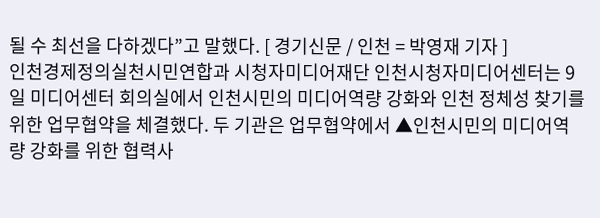될 수 최선을 다하겠다”고 말했다. [ 경기신문 / 인천 = 박영재 기자 ]
인천경제정의실천시민연합과 시청자미디어재단 인천시청자미디어센터는 9일 미디어센터 회의실에서 인천시민의 미디어역량 강화와 인천 정체성 찾기를 위한 업무협약을 체결했다. 두 기관은 업무협약에서 ▲인천시민의 미디어역량 강화를 위한 협력사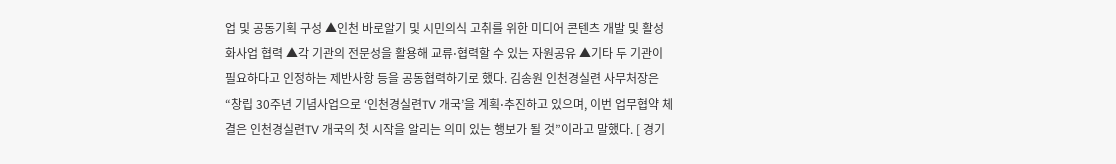업 및 공동기획 구성 ▲인천 바로알기 및 시민의식 고취를 위한 미디어 콘텐츠 개발 및 활성화사업 협력 ▲각 기관의 전문성을 활용해 교류⋅협력할 수 있는 자원공유 ▲기타 두 기관이 필요하다고 인정하는 제반사항 등을 공동협력하기로 했다. 김송원 인천경실련 사무처장은 “창립 30주년 기념사업으로 ‘인천경실련TV 개국’을 계획⋅추진하고 있으며, 이번 업무협약 체결은 인천경실련TV 개국의 첫 시작을 알리는 의미 있는 행보가 될 것”이라고 말했다. [ 경기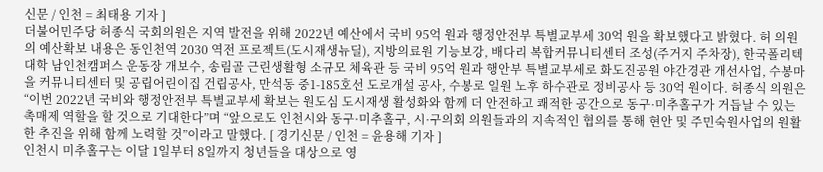신문 / 인천 = 최태용 기자 ]
더불어민주당 허종식 국회의원은 지역 발전을 위해 2022년 예산에서 국비 95억 원과 행정안전부 특별교부세 30억 원을 확보했다고 밝혔다. 허 의원의 예산확보 내용은 동인천역 2030 역전 프로젝트(도시재생뉴딜), 지방의료원 기능보강, 배다리 복합커뮤니티센터 조성(주거지 주차장), 한국폴리텍대학 남인천캠퍼스 운동장 개보수, 송림골 근린생활형 소규모 체육관 등 국비 95억 원과 행안부 특별교부세로 화도진공원 야간경관 개선사업, 수봉마을 커뮤니티센터 및 공립어린이집 건립공사, 만석동 중1-185호선 도로개설 공사, 수봉로 일원 노후 하수관로 정비공사 등 30억 원이다. 허종식 의원은 “이번 2022년 국비와 행정안전부 특별교부세 확보는 원도심 도시재생 활성화와 함께 더 안전하고 쾌적한 공간으로 동구·미추홀구가 거듭날 수 있는 촉매제 역할을 할 것으로 기대한다”며 “앞으로도 인천시와 동구·미추홀구, 시·구의회 의원들과의 지속적인 협의를 통해 현안 및 주민숙원사업의 원활한 추진을 위해 함께 노력할 것”이라고 말했다. [ 경기신문 / 인천 = 윤용해 기자 ]
인천시 미추홀구는 이달 1일부터 8일까지 청년들을 대상으로 영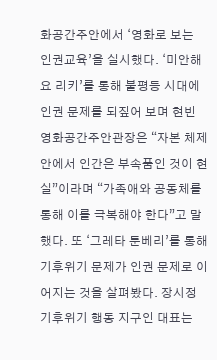화공간주안에서 ‘영화로 보는 인권교육’을 실시했다. ‘미안해요 리키’를 통해 불평등 시대에 인권 문제를 되짚어 보며 현빈 영화공간주안관장은 “자본 체제 안에서 인간은 부속품인 것이 현실”이라며 “가족애와 공동체를 통해 이를 극복해야 한다”고 말했다. 또 ‘그레타 툰베리’를 통해 기후위기 문제가 인권 문제로 이어지는 것을 살펴봤다. 장시정 기후위기 행동 지구인 대표는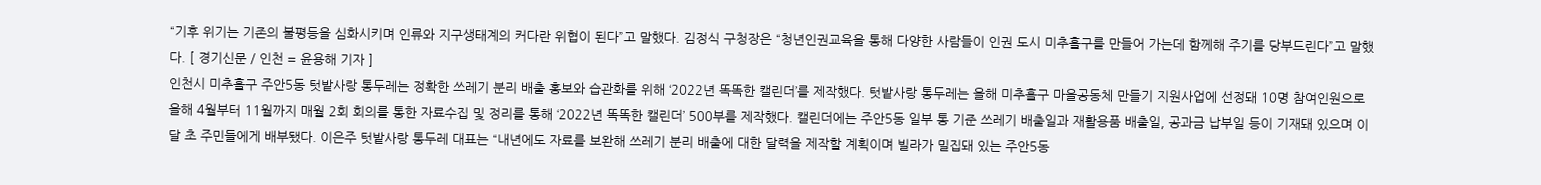“기후 위기는 기존의 불평등을 심화시키며 인류와 지구생태계의 커다란 위협이 된다”고 말했다. 김정식 구청장은 “청년인권교육을 통해 다양한 사람들이 인권 도시 미추홀구를 만들어 가는데 함께해 주기를 당부드린다”고 말했다. [ 경기신문 / 인천 = 윤용해 기자 ]
인천시 미추홀구 주안5동 텃밭사랑 통두레는 정확한 쓰레기 분리 배출 홍보와 습관화를 위해 ‘2022년 똑똑한 캘린더’를 제작했다. 텃밭사랑 통두레는 올해 미추홀구 마을공동체 만들기 지원사업에 선정돼 10명 참여인원으로 올해 4월부터 11월까지 매월 2회 회의를 통한 자료수집 및 정리를 통해 ‘2022년 똑똑한 캘린더’ 500부를 제작했다. 캘린더에는 주안5동 일부 통 기준 쓰레기 배출일과 재활용품 배출일, 공과금 납부일 등이 기재돼 있으며 이달 초 주민들에게 배부됐다. 이은주 텃밭사랑 통두레 대표는 “내년에도 자료를 보완해 쓰레기 분리 배출에 대한 달력을 제작할 계획이며 빌라가 밀집돼 있는 주안5동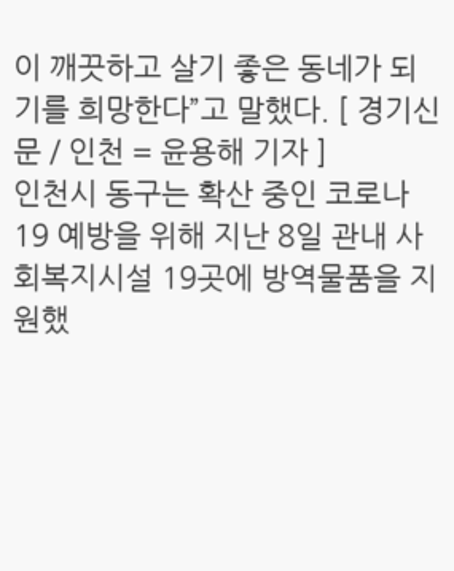이 깨끗하고 살기 좋은 동네가 되기를 희망한다”고 말했다. [ 경기신문 / 인천 = 윤용해 기자 ]
인천시 동구는 확산 중인 코로나19 예방을 위해 지난 8일 관내 사회복지시설 19곳에 방역물품을 지원했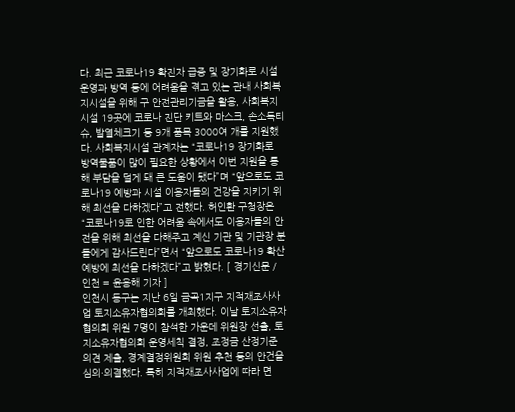다. 최근 코로나19 확진자 급증 및 장기화로 시설운영과 방역 등에 어려움을 겪고 있는 관내 사회복지시설을 위해 구 안전관리기금을 활용, 사회복지시설 19곳에 코로나 진단 키트와 마스크, 손소독티슈, 발열체크기 등 9개 품목 3000여 개를 지원했다. 사회복지시설 관계자는 “코로나19 장기화로 방역물품이 많이 필요한 상황에서 이번 지원을 통해 부담을 덜게 돼 큰 도움이 됐다”며 “앞으로도 코로나19 예방과 시설 이용자들의 건강을 지키기 위해 최선을 다하겠다”고 전했다. 허인환 구청장은 “코로나19로 인한 어려움 속에서도 이용자들의 안전을 위해 최선을 다해주고 계신 기관 및 기관장 분들에게 감사드린다”면서 “앞으로도 코로나19 확산 예방에 최선을 다하겠다”고 밝혔다. [ 경기신문 / 인천 = 윤용해 기자 ]
인천시 동구는 지난 6일 금곡1지구 지적재조사사업 토지소유자협의회를 개최했다. 이날 토지소유자협의회 위원 7명이 참석한 가운데 위원장 선출, 토지소유자협의회 운영세칙 결정, 조정금 산정기준 의견 제출, 경계결정위원회 위원 추천 등의 안건을 심의·의결했다. 특히 지적재조사사업에 따라 면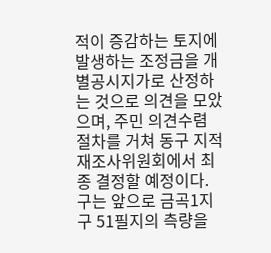적이 증감하는 토지에 발생하는 조정금을 개별공시지가로 산정하는 것으로 의견을 모았으며, 주민 의견수렴 절차를 거쳐 동구 지적재조사위원회에서 최종 결정할 예정이다. 구는 앞으로 금곡1지구 51필지의 측량을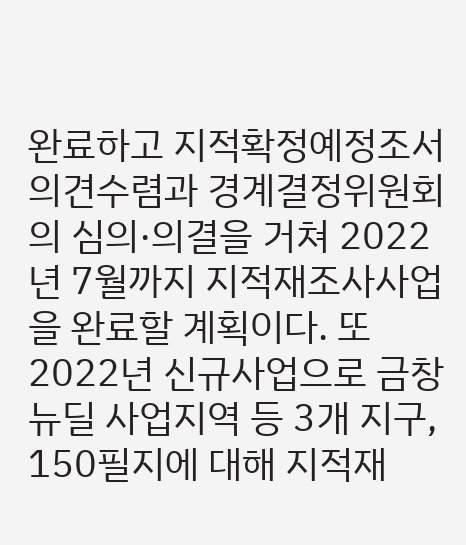완료하고 지적확정예정조서 의견수렴과 경계결정위원회의 심의·의결을 거쳐 2022년 7월까지 지적재조사사업을 완료할 계획이다. 또 2022년 신규사업으로 금창뉴딜 사업지역 등 3개 지구, 150필지에 대해 지적재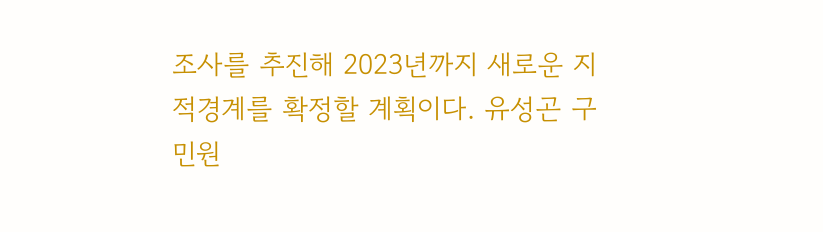조사를 추진해 2023년까지 새로운 지적경계를 확정할 계획이다. 유성곤 구 민원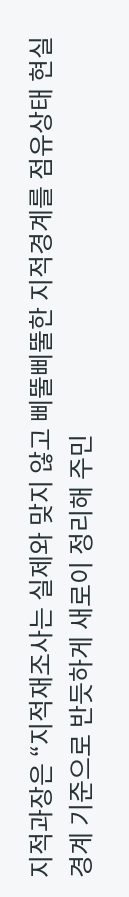지적과장은 “지적재조사는 실제와 맞지 않고 삐뚤삐뚤한 지적경계를 점유상태 현실경계 기준으로 반듯하게 새로이 정리해 주민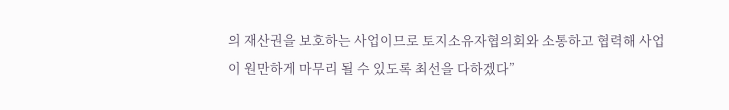의 재산권을 보호하는 사업이므로 토지소유자협의회와 소통하고 협력해 사업이 원만하게 마무리 될 수 있도록 최선을 다하겠다”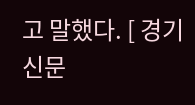고 말했다. [ 경기신문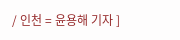/ 인천 = 윤용해 기자 ]